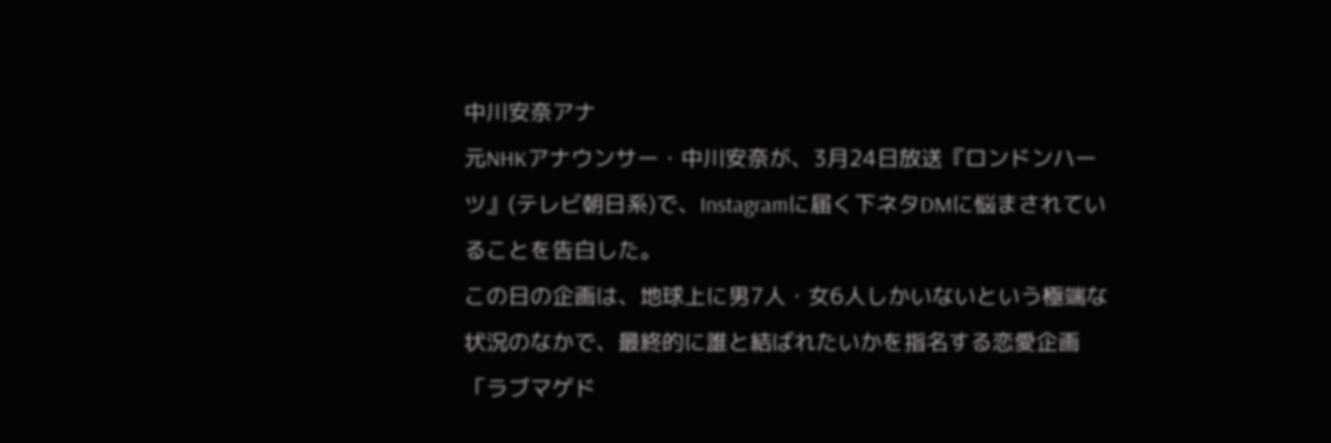中川安奈アナ
元NHKアナウンサー・中川安奈が、3月24日放送『ロンドンハーツ』(テレビ朝日系)で、Instagramに届く下ネタDMに悩まされていることを告白した。
この日の企画は、地球上に男7人・女6人しかいないという極端な状況のなかで、最終的に誰と結ばれたいかを指名する恋愛企画「ラブマゲド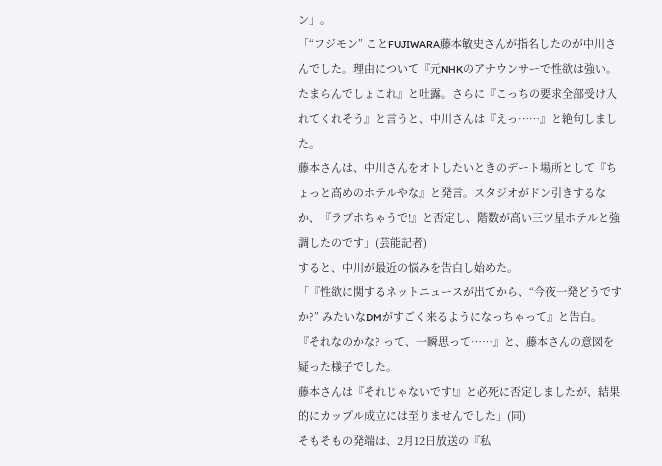ン」。
「“フジモン” ことFUJIWARA藤本敏史さんが指名したのが中川さんでした。理由について『元NHKのアナウンサーで性欲は強い。たまらんでしょこれ』と吐露。さらに『こっちの要求全部受け入れてくれそう』と言うと、中川さんは『えっ……』と絶句しました。
藤本さんは、中川さんをオトしたいときのデート場所として『ちょっと高めのホテルやな』と発言。スタジオがドン引きするなか、『ラブホちゃうで!』と否定し、階数が高い三ツ星ホテルと強調したのです」(芸能記者)
すると、中川が最近の悩みを告白し始めた。
「『性欲に関するネットニュースが出てから、“今夜一発どうですか?” みたいなDMがすごく来るようになっちゃって』と告白。『それなのかな? って、一瞬思って……』と、藤本さんの意図を疑った様子でした。
藤本さんは『それじゃないです!』と必死に否定しましたが、結果的にカップル成立には至りませんでした」(同)
そもそもの発端は、2月12日放送の『私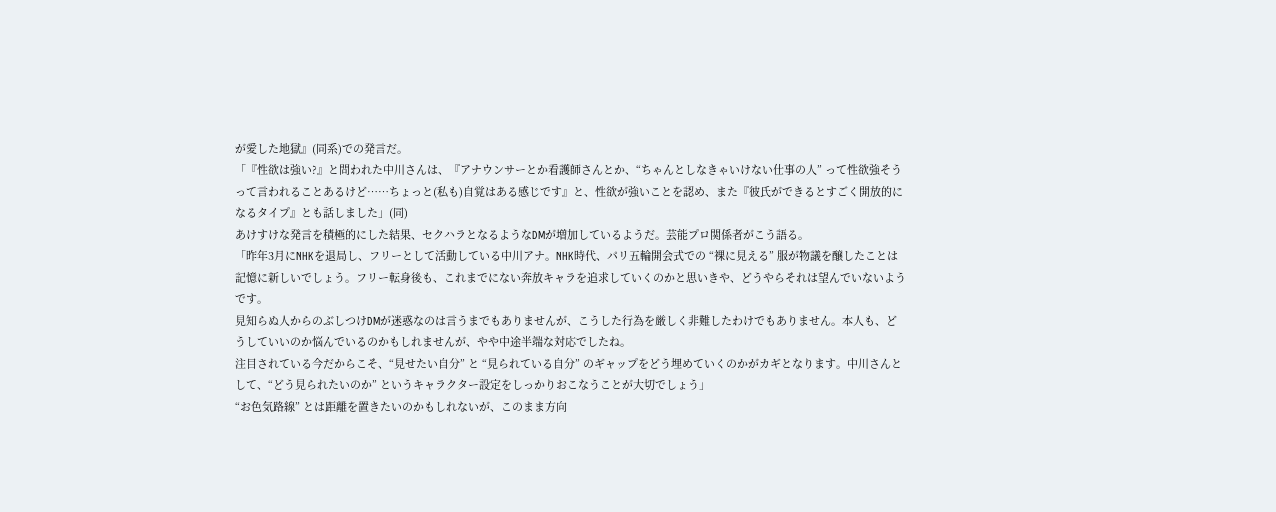が愛した地獄』(同系)での発言だ。
「『性欲は強い?』と問われた中川さんは、『アナウンサーとか看護師さんとか、“ちゃんとしなきゃいけない仕事の人” って性欲強そうって言われることあるけど……ちょっと(私も)自覚はある感じです』と、性欲が強いことを認め、また『彼氏ができるとすごく開放的になるタイプ』とも話しました」(同)
あけすけな発言を積極的にした結果、セクハラとなるようなDMが増加しているようだ。芸能プロ関係者がこう語る。
「昨年3月にNHKを退局し、フリーとして活動している中川アナ。NHK時代、パリ五輪開会式での “裸に見える” 服が物議を醸したことは記憶に新しいでしょう。フリー転身後も、これまでにない奔放キャラを追求していくのかと思いきや、どうやらそれは望んでいないようです。
見知らぬ人からのぶしつけDMが迷惑なのは言うまでもありませんが、こうした行為を厳しく非難したわけでもありません。本人も、どうしていいのか悩んでいるのかもしれませんが、やや中途半端な対応でしたね。
注目されている今だからこそ、“見せたい自分” と “見られている自分” のギャップをどう埋めていくのかがカギとなります。中川さんとして、“どう見られたいのか” というキャラクター設定をしっかりおこなうことが大切でしょう」
“お色気路線” とは距離を置きたいのかもしれないが、このまま方向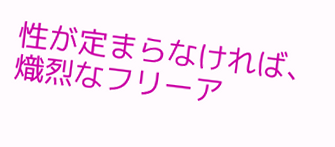性が定まらなければ、熾烈なフリーア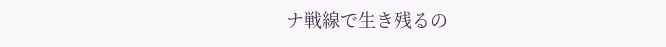ナ戦線で生き残るの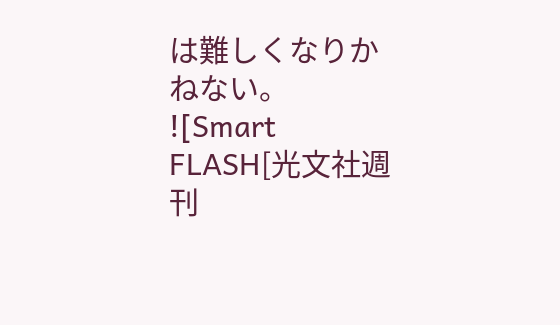は難しくなりかねない。
![Smart FLASH[光文社週刊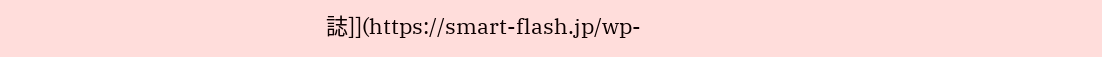誌]](https://smart-flash.jp/wp-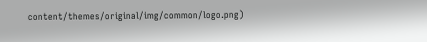content/themes/original/img/common/logo.png)